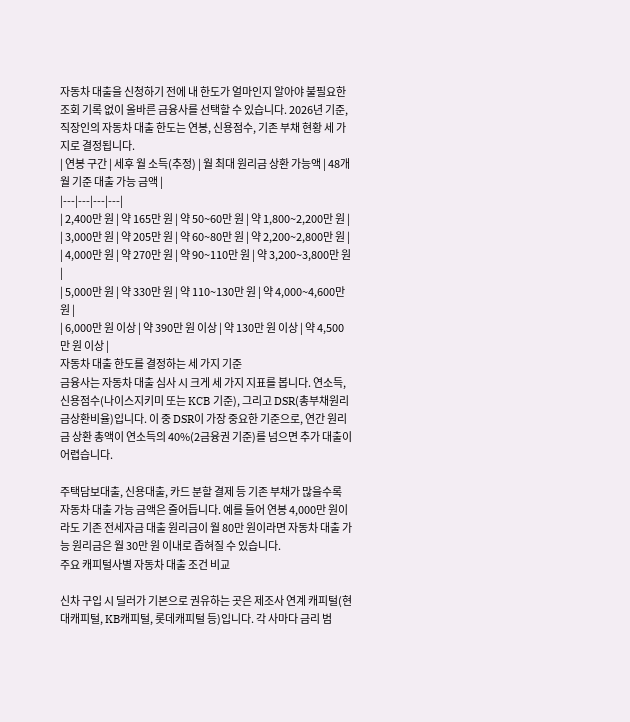자동차 대출을 신청하기 전에 내 한도가 얼마인지 알아야 불필요한 조회 기록 없이 올바른 금융사를 선택할 수 있습니다. 2026년 기준, 직장인의 자동차 대출 한도는 연봉, 신용점수, 기존 부채 현황 세 가지로 결정됩니다.
| 연봉 구간 | 세후 월 소득(추정) | 월 최대 원리금 상환 가능액 | 48개월 기준 대출 가능 금액 |
|---|---|---|---|
| 2,400만 원 | 약 165만 원 | 약 50~60만 원 | 약 1,800~2,200만 원 |
| 3,000만 원 | 약 205만 원 | 약 60~80만 원 | 약 2,200~2,800만 원 |
| 4,000만 원 | 약 270만 원 | 약 90~110만 원 | 약 3,200~3,800만 원 |
| 5,000만 원 | 약 330만 원 | 약 110~130만 원 | 약 4,000~4,600만 원 |
| 6,000만 원 이상 | 약 390만 원 이상 | 약 130만 원 이상 | 약 4,500만 원 이상 |
자동차 대출 한도를 결정하는 세 가지 기준
금융사는 자동차 대출 심사 시 크게 세 가지 지표를 봅니다. 연소득, 신용점수(나이스지키미 또는 KCB 기준), 그리고 DSR(총부채원리금상환비율)입니다. 이 중 DSR이 가장 중요한 기준으로, 연간 원리금 상환 총액이 연소득의 40%(2금융권 기준)를 넘으면 추가 대출이 어렵습니다.

주택담보대출, 신용대출, 카드 분할 결제 등 기존 부채가 많을수록 자동차 대출 가능 금액은 줄어듭니다. 예를 들어 연봉 4,000만 원이라도 기존 전세자금 대출 원리금이 월 80만 원이라면 자동차 대출 가능 원리금은 월 30만 원 이내로 좁혀질 수 있습니다.
주요 캐피털사별 자동차 대출 조건 비교

신차 구입 시 딜러가 기본으로 권유하는 곳은 제조사 연계 캐피털(현대캐피털, KB캐피털, 롯데캐피털 등)입니다. 각 사마다 금리 범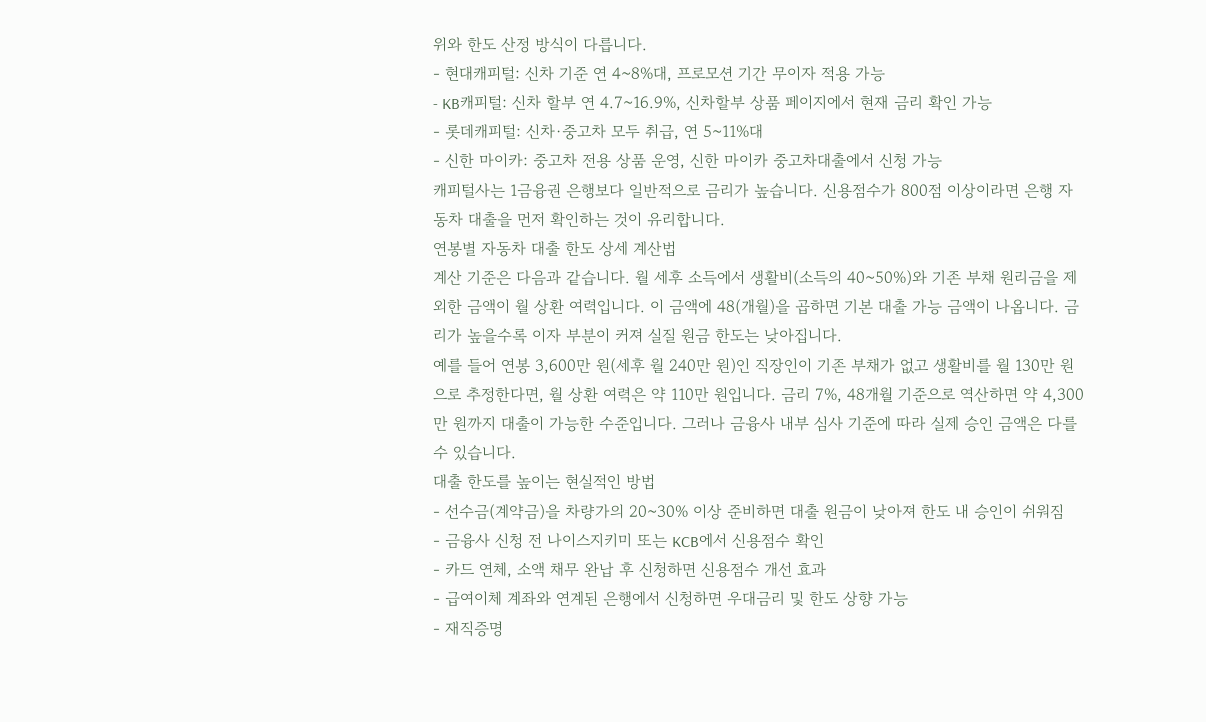위와 한도 산정 방식이 다릅니다.
- 현대캐피털: 신차 기준 연 4~8%대, 프로모션 기간 무이자 적용 가능
- KB캐피털: 신차 할부 연 4.7~16.9%, 신차할부 상품 페이지에서 현재 금리 확인 가능
- 롯데캐피털: 신차·중고차 모두 취급, 연 5~11%대
- 신한 마이카: 중고차 전용 상품 운영, 신한 마이카 중고차대출에서 신청 가능
캐피털사는 1금융권 은행보다 일반적으로 금리가 높습니다. 신용점수가 800점 이상이라면 은행 자동차 대출을 먼저 확인하는 것이 유리합니다.
연봉별 자동차 대출 한도 상세 계산법
계산 기준은 다음과 같습니다. 월 세후 소득에서 생활비(소득의 40~50%)와 기존 부채 원리금을 제외한 금액이 월 상환 여력입니다. 이 금액에 48(개월)을 곱하면 기본 대출 가능 금액이 나옵니다. 금리가 높을수록 이자 부분이 커져 실질 원금 한도는 낮아집니다.
예를 들어 연봉 3,600만 원(세후 월 240만 원)인 직장인이 기존 부채가 없고 생활비를 월 130만 원으로 추정한다면, 월 상환 여력은 약 110만 원입니다. 금리 7%, 48개월 기준으로 역산하면 약 4,300만 원까지 대출이 가능한 수준입니다. 그러나 금융사 내부 심사 기준에 따라 실제 승인 금액은 다를 수 있습니다.
대출 한도를 높이는 현실적인 방법
- 선수금(계약금)을 차량가의 20~30% 이상 준비하면 대출 원금이 낮아져 한도 내 승인이 쉬워짐
- 금융사 신청 전 나이스지키미 또는 KCB에서 신용점수 확인
- 카드 연체, 소액 채무 완납 후 신청하면 신용점수 개선 효과
- 급여이체 계좌와 연계된 은행에서 신청하면 우대금리 및 한도 상향 가능
- 재직증명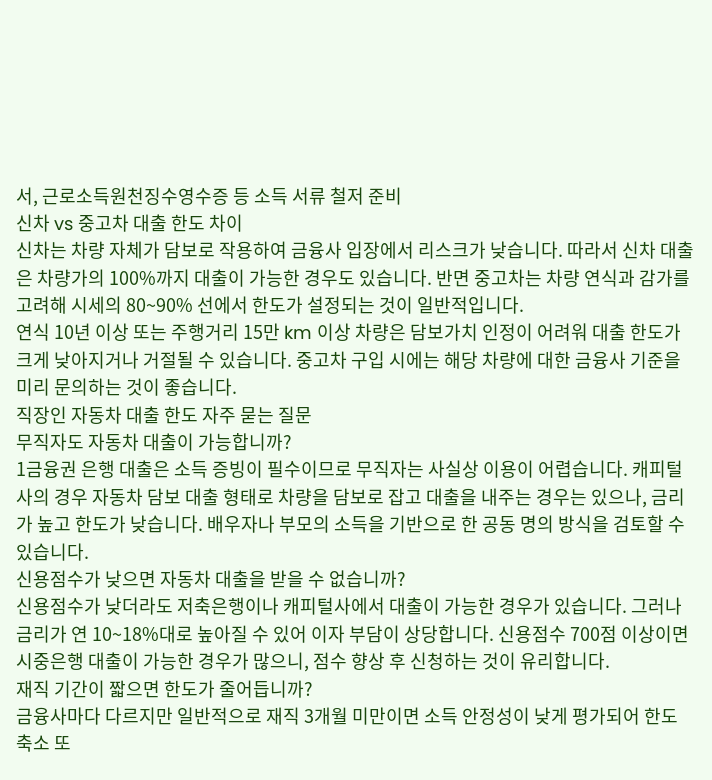서, 근로소득원천징수영수증 등 소득 서류 철저 준비
신차 vs 중고차 대출 한도 차이
신차는 차량 자체가 담보로 작용하여 금융사 입장에서 리스크가 낮습니다. 따라서 신차 대출은 차량가의 100%까지 대출이 가능한 경우도 있습니다. 반면 중고차는 차량 연식과 감가를 고려해 시세의 80~90% 선에서 한도가 설정되는 것이 일반적입니다.
연식 10년 이상 또는 주행거리 15만 km 이상 차량은 담보가치 인정이 어려워 대출 한도가 크게 낮아지거나 거절될 수 있습니다. 중고차 구입 시에는 해당 차량에 대한 금융사 기준을 미리 문의하는 것이 좋습니다.
직장인 자동차 대출 한도 자주 묻는 질문
무직자도 자동차 대출이 가능합니까?
1금융권 은행 대출은 소득 증빙이 필수이므로 무직자는 사실상 이용이 어렵습니다. 캐피털사의 경우 자동차 담보 대출 형태로 차량을 담보로 잡고 대출을 내주는 경우는 있으나, 금리가 높고 한도가 낮습니다. 배우자나 부모의 소득을 기반으로 한 공동 명의 방식을 검토할 수 있습니다.
신용점수가 낮으면 자동차 대출을 받을 수 없습니까?
신용점수가 낮더라도 저축은행이나 캐피털사에서 대출이 가능한 경우가 있습니다. 그러나 금리가 연 10~18%대로 높아질 수 있어 이자 부담이 상당합니다. 신용점수 700점 이상이면 시중은행 대출이 가능한 경우가 많으니, 점수 향상 후 신청하는 것이 유리합니다.
재직 기간이 짧으면 한도가 줄어듭니까?
금융사마다 다르지만 일반적으로 재직 3개월 미만이면 소득 안정성이 낮게 평가되어 한도 축소 또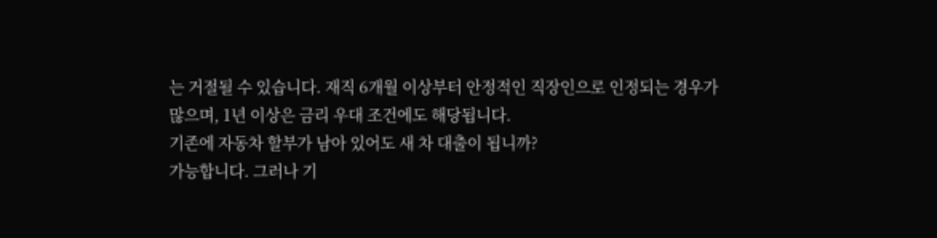는 거절될 수 있습니다. 재직 6개월 이상부터 안정적인 직장인으로 인정되는 경우가 많으며, 1년 이상은 금리 우대 조건에도 해당됩니다.
기존에 자동차 할부가 남아 있어도 새 차 대출이 됩니까?
가능합니다. 그러나 기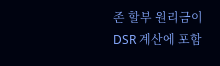존 할부 원리금이 DSR 계산에 포함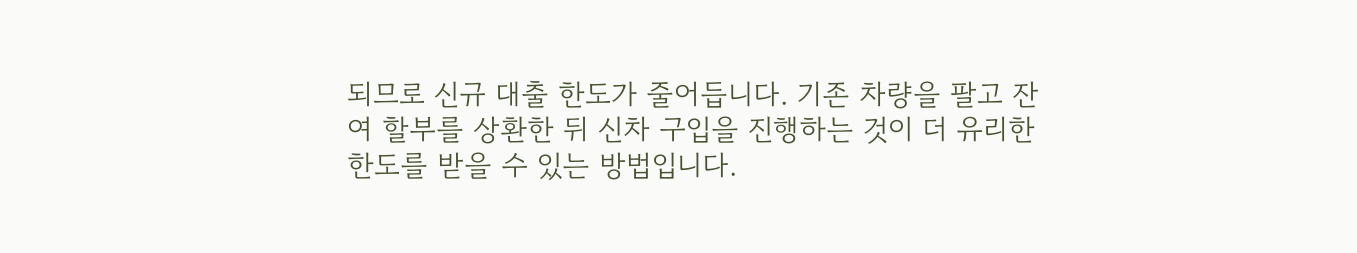되므로 신규 대출 한도가 줄어듭니다. 기존 차량을 팔고 잔여 할부를 상환한 뒤 신차 구입을 진행하는 것이 더 유리한 한도를 받을 수 있는 방법입니다.